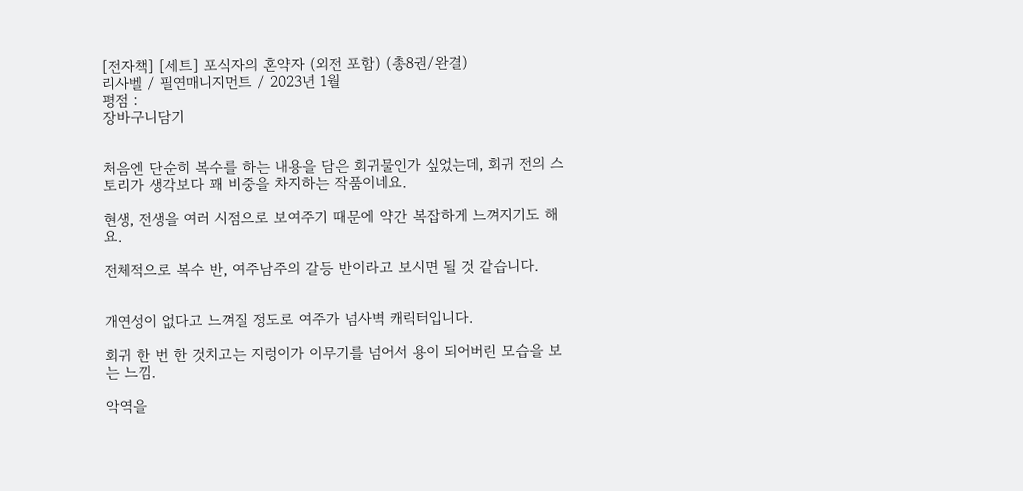[전자책] [세트] 포식자의 혼약자 (외전 포함) (총8권/완결)
리사벨 / 필연매니지먼트 / 2023년 1월
평점 :
장바구니담기


처음엔 단순히 복수를 하는 내용을 담은 회귀물인가 싶었는데, 회귀 전의 스토리가 생각보다 꽤 비중을 차지하는 작품이네요.

현생, 전생을 여러 시점으로 보여주기 때문에 약간 복잡하게 느껴지기도 해요.

전체적으로 복수 반, 여주남주의 갈등 반이라고 보시면 될 것 같습니다.


개연성이 없다고 느껴질 정도로 여주가 넘사벽 캐릭터입니다.

회귀 한 번 한 것치고는 지렁이가 이무기를 넘어서 용이 되어버린 모습을 보는 느낌.

악역을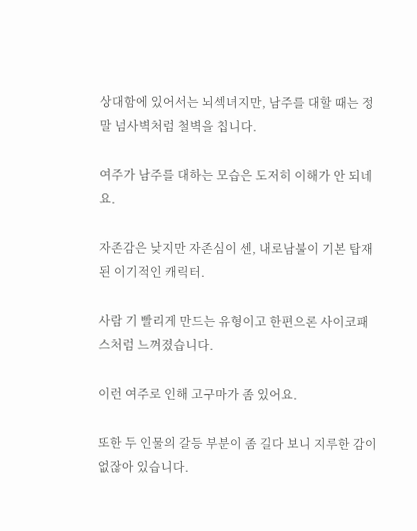상대함에 있어서는 뇌섹녀지만, 남주를 대할 때는 정말 넘사벽처럼 철벽을 칩니다.

여주가 남주를 대하는 모습은 도저히 이해가 안 되네요.

자존감은 낮지만 자존심이 센, 내로남불이 기본 탑재된 이기적인 캐릭터.

사람 기 빨리게 만드는 유형이고 한편으론 사이코패스처럼 느껴졌습니다.

이런 여주로 인해 고구마가 좀 있어요.

또한 두 인물의 갈등 부분이 좀 길다 보니 지루한 감이 없잖아 있습니다.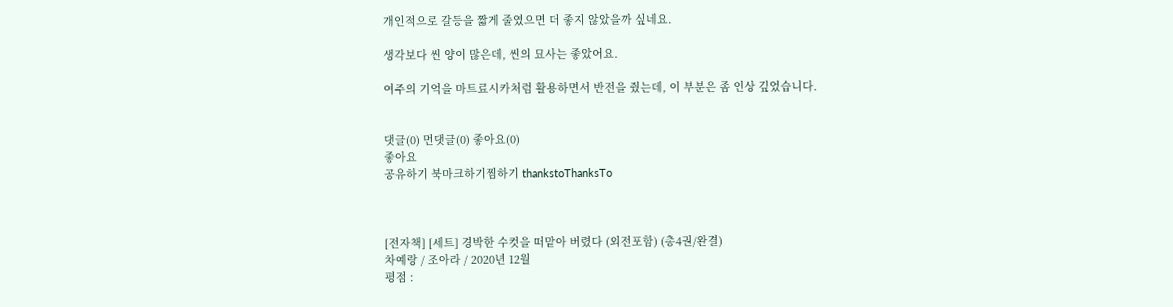개인적으로 갈등을 짧게 줄였으면 더 좋지 않았을까 싶네요.

생각보다 씬 양이 많은데, 씬의 묘사는 좋았어요.

여주의 기억을 마트료시카처럼 활용하면서 반전을 줬는데, 이 부분은 좀 인상 깊었습니다.


댓글(0) 먼댓글(0) 좋아요(0)
좋아요
공유하기 북마크하기찜하기 thankstoThanksTo



[전자책] [세트] 경박한 수컷을 떠맡아 버렸다 (외전포함) (총4권/완결)
차예랑 / 조아라 / 2020년 12월
평점 :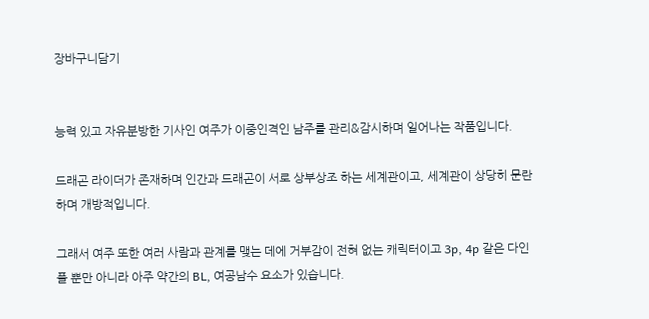장바구니담기


능력 있고 자유분방한 기사인 여주가 이중인격인 남주를 관리&감시하며 일어나는 작품입니다.

드래곤 라이더가 존재하며 인간과 드래곤이 서로 상부상조 하는 세계관이고, 세계관이 상당히 문란하며 개방적입니다.

그래서 여주 또한 여러 사람과 관계를 맺는 데에 거부감이 전혀 없는 캐릭터이고 3p, 4p 같은 다인플 뿐만 아니라 아주 약간의 BL, 여공남수 요소가 있습니다.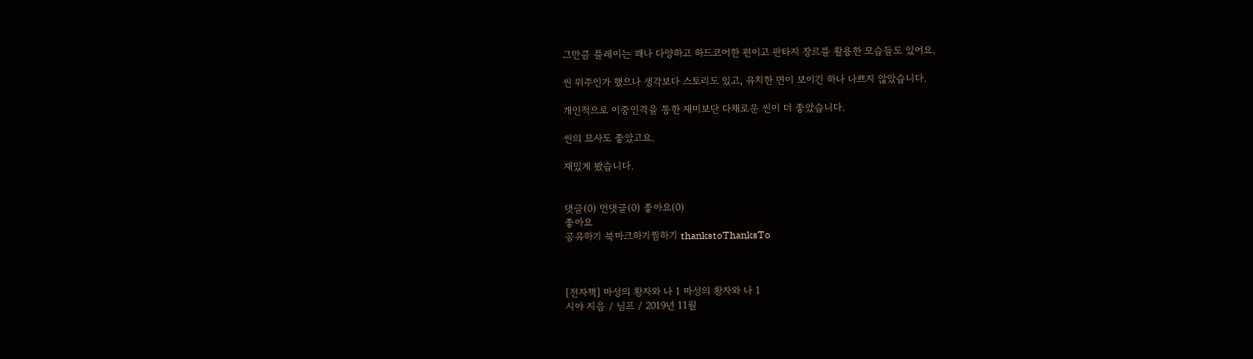그만큼 플레이는 꽤나 다양하고 하드코어한 편이고 판타지 장르를 활용한 모습들도 있어요.

씬 위주인가 했으나 생각보다 스토리도 있고, 유치한 면이 보이긴 하나 나쁘지 않았습니다.

개인적으로 이중인격을 통한 재미보단 다채로운 씬이 더 좋았습니다.

씬의 묘사도 좋았고요.

재밌게 봤습니다.


댓글(0) 먼댓글(0) 좋아요(0)
좋아요
공유하기 북마크하기찜하기 thankstoThanksTo



[전자책] 마성의 황자와 나 1 마성의 황자와 나 1
시야 지음 / 님프 / 2019년 11월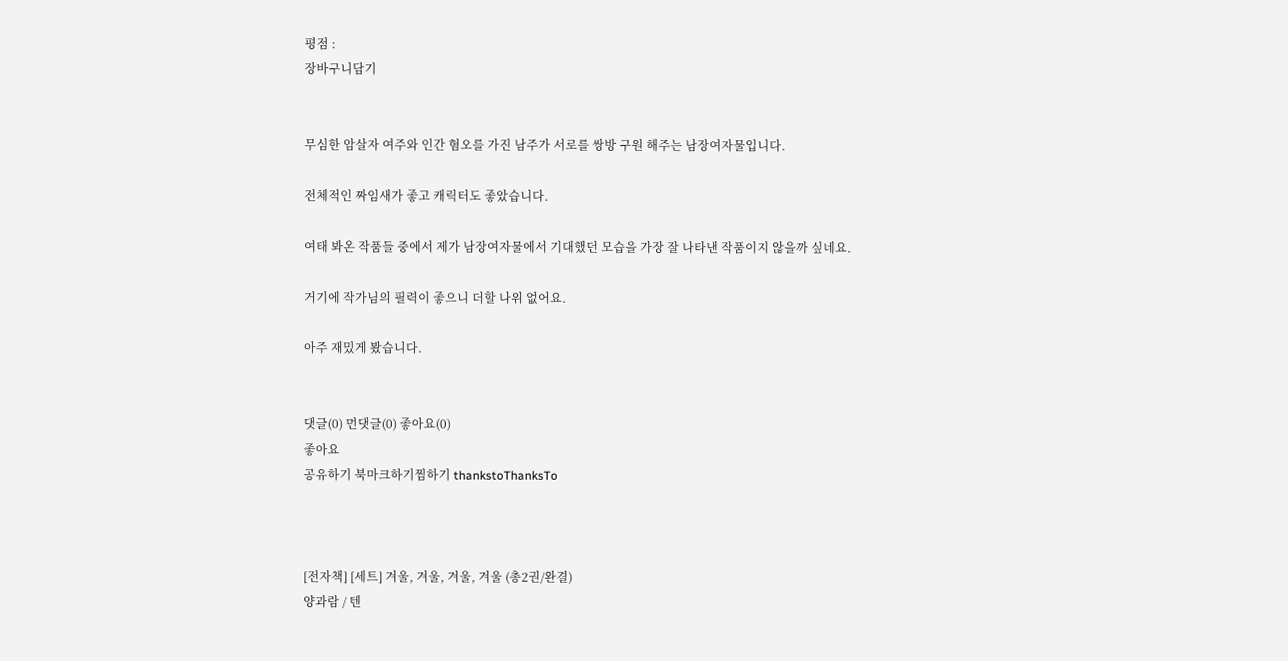평점 :
장바구니담기


무심한 암살자 여주와 인간 혐오를 가진 남주가 서로를 쌍방 구원 해주는 남장여자물입니다.

전체적인 짜임새가 좋고 캐릭터도 좋았습니다.

여태 봐온 작품들 중에서 제가 남장여자물에서 기대했던 모습을 가장 잘 나타낸 작품이지 않을까 싶네요.

거기에 작가님의 필력이 좋으니 더할 나위 없어요.

아주 재밌게 봤습니다.


댓글(0) 먼댓글(0) 좋아요(0)
좋아요
공유하기 북마크하기찜하기 thankstoThanksTo



[전자책] [세트] 겨울, 겨울, 겨울, 겨울 (총2권/완결)
양과람 / 텐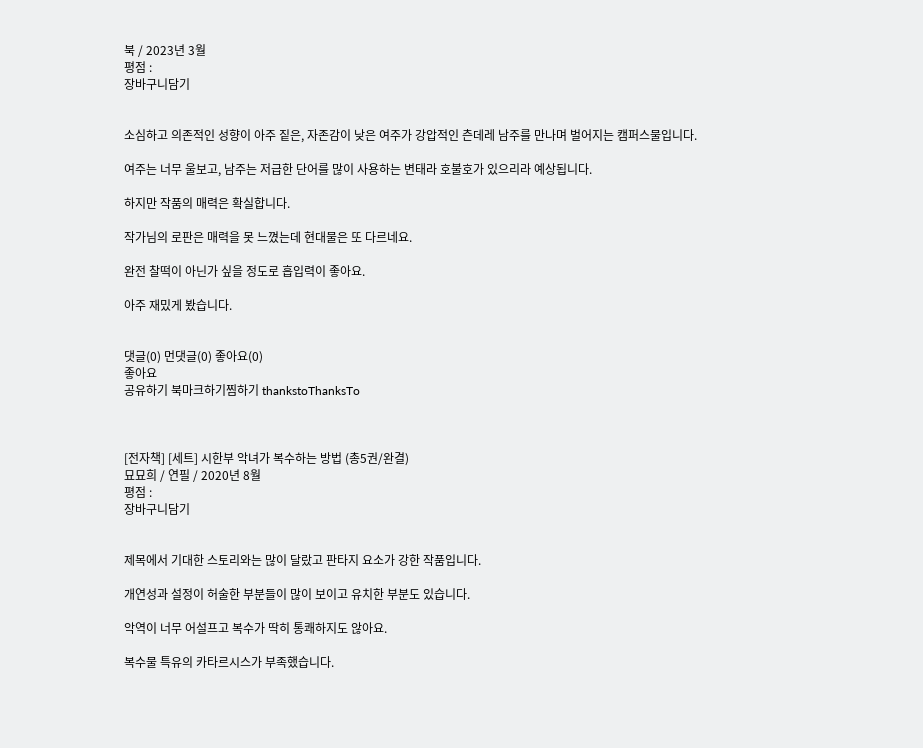북 / 2023년 3월
평점 :
장바구니담기


소심하고 의존적인 성향이 아주 짙은, 자존감이 낮은 여주가 강압적인 츤데레 남주를 만나며 벌어지는 캠퍼스물입니다.

여주는 너무 울보고, 남주는 저급한 단어를 많이 사용하는 변태라 호불호가 있으리라 예상됩니다.

하지만 작품의 매력은 확실합니다.

작가님의 로판은 매력을 못 느꼈는데 현대물은 또 다르네요.

완전 찰떡이 아닌가 싶을 정도로 흡입력이 좋아요.

아주 재밌게 봤습니다.


댓글(0) 먼댓글(0) 좋아요(0)
좋아요
공유하기 북마크하기찜하기 thankstoThanksTo



[전자책] [세트] 시한부 악녀가 복수하는 방법 (총5권/완결)
묘묘희 / 연필 / 2020년 8월
평점 :
장바구니담기


제목에서 기대한 스토리와는 많이 달랐고 판타지 요소가 강한 작품입니다.

개연성과 설정이 허술한 부분들이 많이 보이고 유치한 부분도 있습니다.

악역이 너무 어설프고 복수가 딱히 통쾌하지도 않아요.

복수물 특유의 카타르시스가 부족했습니다.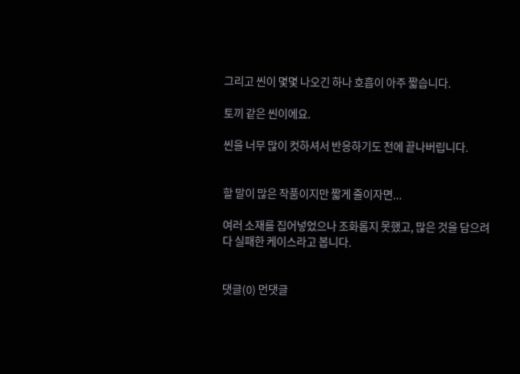그리고 씬이 몇몇 나오긴 하나 호흡이 아주 짧습니다.

토끼 같은 씬이에요.

씬을 너무 많이 컷하셔서 반응하기도 전에 끝나버립니다.


할 말이 많은 작품이지만 짧게 줄이자면...

여러 소재를 집어넣었으나 조화롭지 못했고, 많은 것을 담으려다 실패한 케이스라고 봅니다.


댓글(0) 먼댓글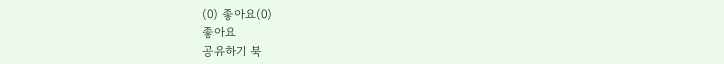(0) 좋아요(0)
좋아요
공유하기 북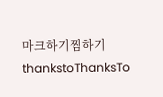마크하기찜하기 thankstoThanksTo